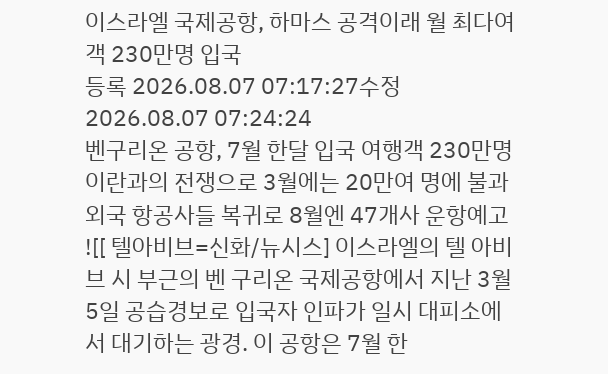이스라엘 국제공항, 하마스 공격이래 월 최다여객 230만명 입국
등록 2026.08.07 07:17:27수정 2026.08.07 07:24:24
벤구리온 공항, 7월 한달 입국 여행객 230만명
이란과의 전쟁으로 3월에는 20만여 명에 불과
외국 항공사들 복귀로 8월엔 47개사 운항예고
![[ 텔아비브=신화/뉴시스] 이스라엘의 텔 아비브 시 부근의 벤 구리온 국제공항에서 지난 3월 5일 공습경보로 입국자 인파가 일시 대피소에서 대기하는 광경. 이 공항은 7월 한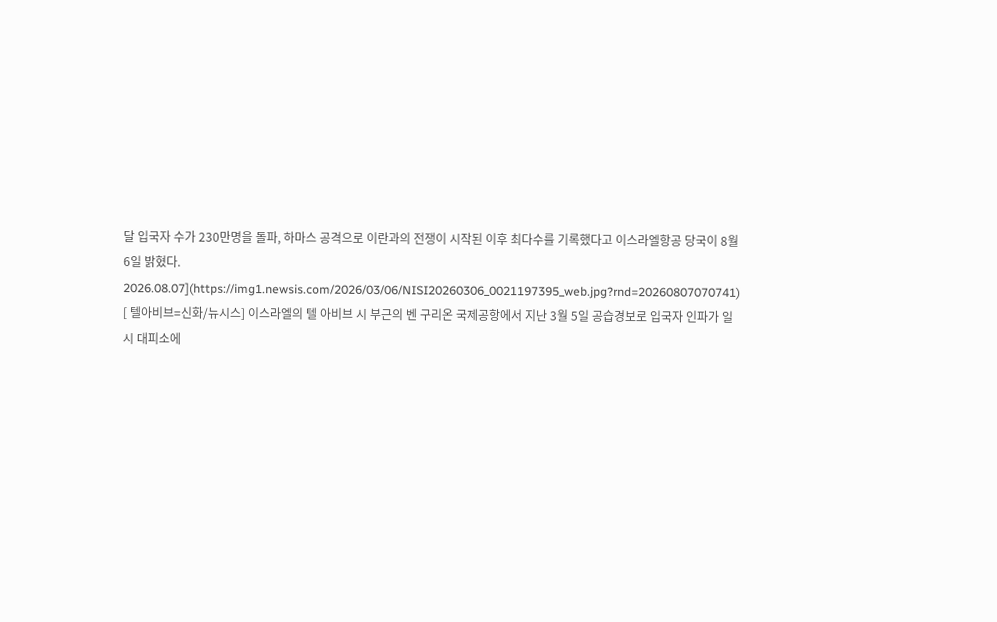달 입국자 수가 230만명을 돌파, 하마스 공격으로 이란과의 전쟁이 시작된 이후 최다수를 기록했다고 이스라엘항공 당국이 8월 6일 밝혔다. 2026.08.07](https://img1.newsis.com/2026/03/06/NISI20260306_0021197395_web.jpg?rnd=20260807070741)
[ 텔아비브=신화/뉴시스] 이스라엘의 텔 아비브 시 부근의 벤 구리온 국제공항에서 지난 3월 5일 공습경보로 입국자 인파가 일시 대피소에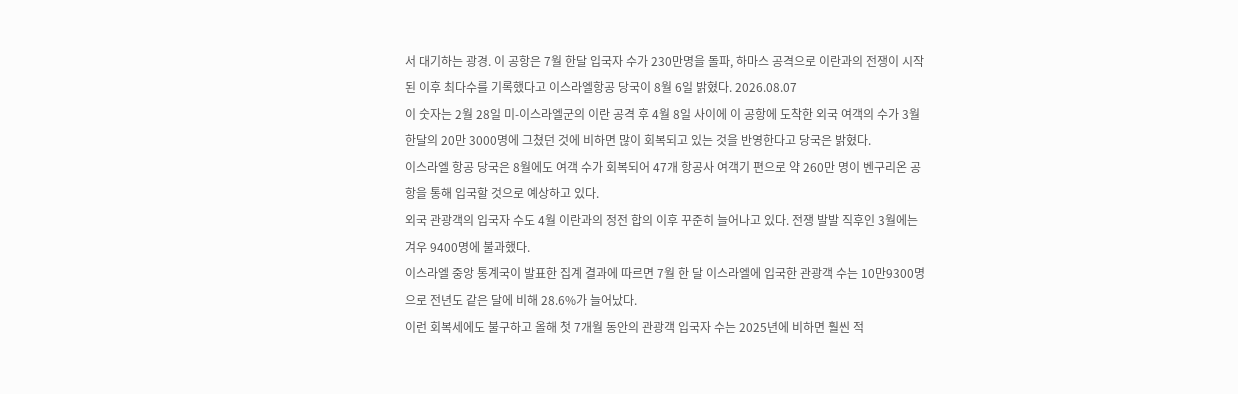서 대기하는 광경. 이 공항은 7월 한달 입국자 수가 230만명을 돌파, 하마스 공격으로 이란과의 전쟁이 시작된 이후 최다수를 기록했다고 이스라엘항공 당국이 8월 6일 밝혔다. 2026.08.07
이 숫자는 2월 28일 미-이스라엘군의 이란 공격 후 4월 8일 사이에 이 공항에 도착한 외국 여객의 수가 3월 한달의 20만 3000명에 그쳤던 것에 비하면 많이 회복되고 있는 것을 반영한다고 당국은 밝혔다.
이스라엘 항공 당국은 8월에도 여객 수가 회복되어 47개 항공사 여객기 편으로 약 260만 명이 벤구리온 공항을 통해 입국할 것으로 예상하고 있다.
외국 관광객의 입국자 수도 4월 이란과의 정전 합의 이후 꾸준히 늘어나고 있다. 전쟁 발발 직후인 3월에는 겨우 9400명에 불과했다.
이스라엘 중앙 통계국이 발표한 집계 결과에 따르면 7월 한 달 이스라엘에 입국한 관광객 수는 10만9300명으로 전년도 같은 달에 비해 28.6%가 늘어났다.
이런 회복세에도 불구하고 올해 첫 7개월 동안의 관광객 입국자 수는 2025년에 비하면 훨씬 적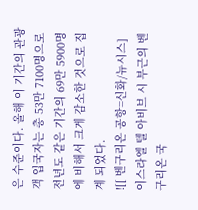은 수준이다. 올해 이 기간의 관광객 입국자는 총 53만 7100명으로 전년도 같은 기간의 69만 5900명에 비해서 크게 감소한 것으로 집계 되었다.
![[ 벤구리온 공항=신화/뉴시스] 이스라엘 텔 아비브 시 부근의 벤 구리온 국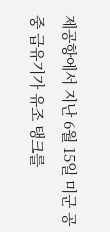제공항에서 지난 6월 15일 미군 공중 급유기가 유조 탱크를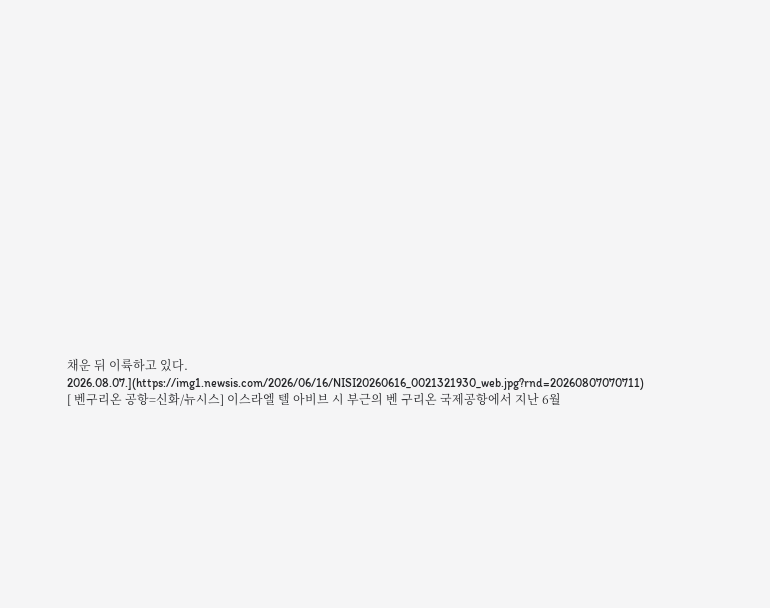채운 뒤 이륙하고 있다. 2026.08.07.](https://img1.newsis.com/2026/06/16/NISI20260616_0021321930_web.jpg?rnd=20260807070711)
[ 벤구리온 공항=신화/뉴시스] 이스라엘 텔 아비브 시 부근의 벤 구리온 국제공항에서 지난 6월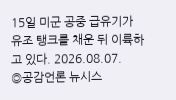15일 미군 공중 급유기가 유조 탱크를 채운 뒤 이륙하고 있다. 2026.08.07.
◎공감언론 뉴시스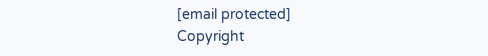[email protected]
Copyright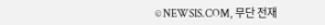© NEWSIS.COM, 무단 전재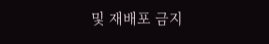및 재배포 금지